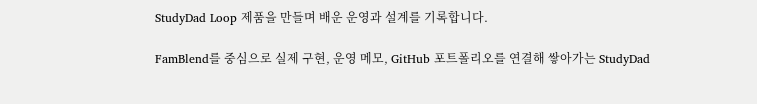StudyDad Loop 제품을 만들며 배운 운영과 설계를 기록합니다.

FamBlend를 중심으로 실제 구현, 운영 메모, GitHub 포트폴리오를 연결해 쌓아가는 StudyDad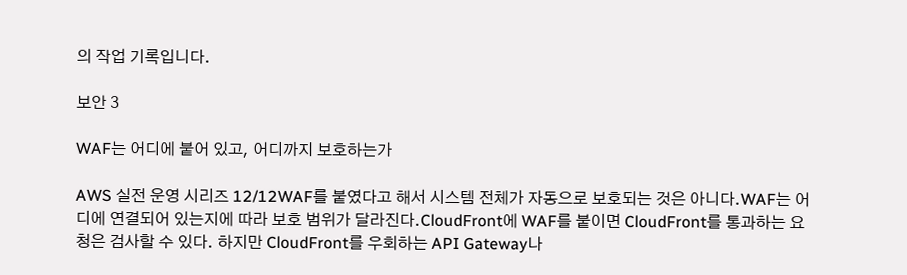의 작업 기록입니다.

보안 3

WAF는 어디에 붙어 있고, 어디까지 보호하는가

AWS 실전 운영 시리즈 12/12WAF를 붙였다고 해서 시스템 전체가 자동으로 보호되는 것은 아니다.WAF는 어디에 연결되어 있는지에 따라 보호 범위가 달라진다.CloudFront에 WAF를 붙이면 CloudFront를 통과하는 요청은 검사할 수 있다. 하지만 CloudFront를 우회하는 API Gateway나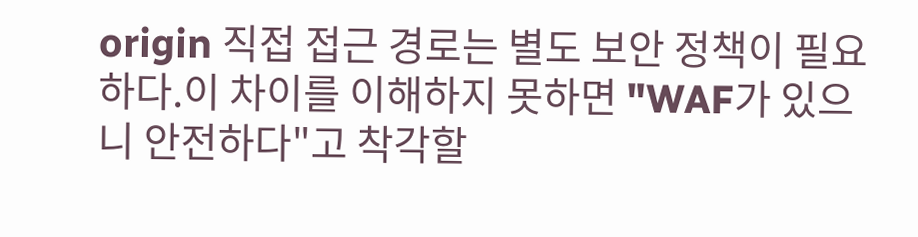origin 직접 접근 경로는 별도 보안 정책이 필요하다.이 차이를 이해하지 못하면 "WAF가 있으니 안전하다"고 착각할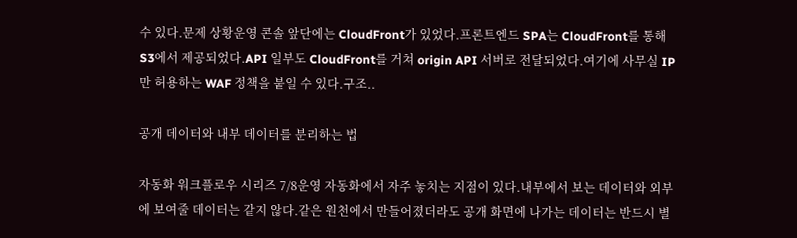수 있다.문제 상황운영 콘솔 앞단에는 CloudFront가 있었다.프론트엔드 SPA는 CloudFront를 통해 S3에서 제공되었다.API 일부도 CloudFront를 거쳐 origin API 서버로 전달되었다.여기에 사무실 IP만 허용하는 WAF 정책을 붙일 수 있다.구조..

공개 데이터와 내부 데이터를 분리하는 법

자동화 워크플로우 시리즈 7/8운영 자동화에서 자주 놓치는 지점이 있다.내부에서 보는 데이터와 외부에 보여줄 데이터는 같지 않다.같은 원천에서 만들어졌더라도 공개 화면에 나가는 데이터는 반드시 별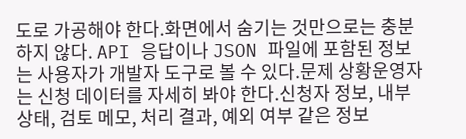도로 가공해야 한다.화면에서 숨기는 것만으로는 충분하지 않다. API 응답이나 JSON 파일에 포함된 정보는 사용자가 개발자 도구로 볼 수 있다.문제 상황운영자는 신청 데이터를 자세히 봐야 한다.신청자 정보, 내부 상태, 검토 메모, 처리 결과, 예외 여부 같은 정보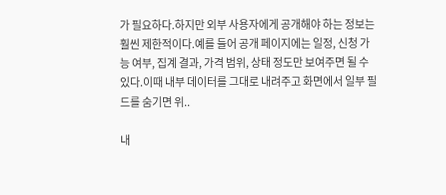가 필요하다.하지만 외부 사용자에게 공개해야 하는 정보는 훨씬 제한적이다.예를 들어 공개 페이지에는 일정, 신청 가능 여부, 집계 결과, 가격 범위, 상태 정도만 보여주면 될 수 있다.이때 내부 데이터를 그대로 내려주고 화면에서 일부 필드를 숨기면 위..

내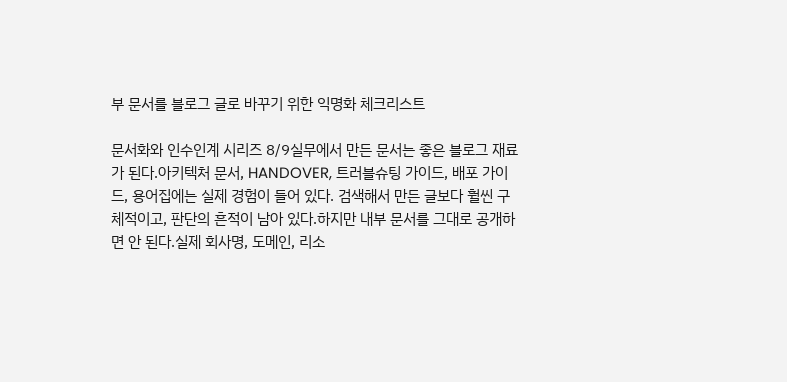부 문서를 블로그 글로 바꾸기 위한 익명화 체크리스트

문서화와 인수인계 시리즈 8/9실무에서 만든 문서는 좋은 블로그 재료가 된다.아키텍처 문서, HANDOVER, 트러블슈팅 가이드, 배포 가이드, 용어집에는 실제 경험이 들어 있다. 검색해서 만든 글보다 훨씬 구체적이고, 판단의 흔적이 남아 있다.하지만 내부 문서를 그대로 공개하면 안 된다.실제 회사명, 도메인, 리소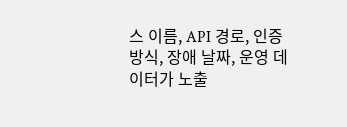스 이름, API 경로, 인증 방식, 장애 날짜, 운영 데이터가 노출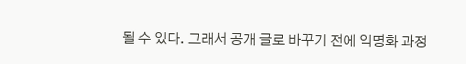될 수 있다. 그래서 공개 글로 바꾸기 전에 익명화 과정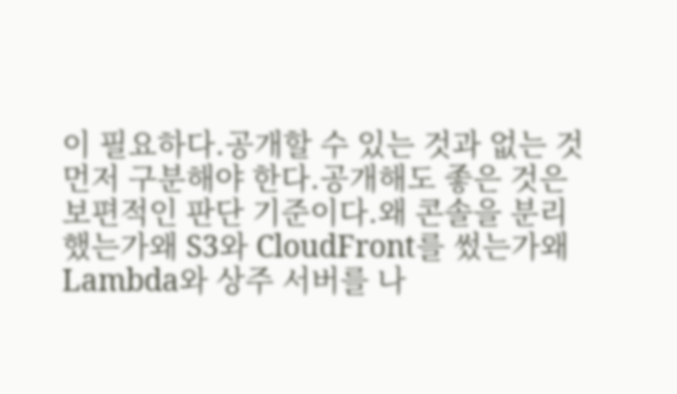이 필요하다.공개할 수 있는 것과 없는 것먼저 구분해야 한다.공개해도 좋은 것은 보편적인 판단 기준이다.왜 콘솔을 분리했는가왜 S3와 CloudFront를 썼는가왜 Lambda와 상주 서버를 나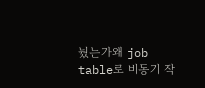눴는가왜 job table로 비동기 작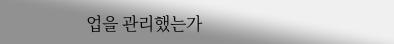업을 관리했는가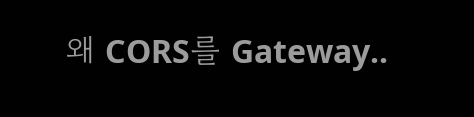왜 CORS를 Gateway..